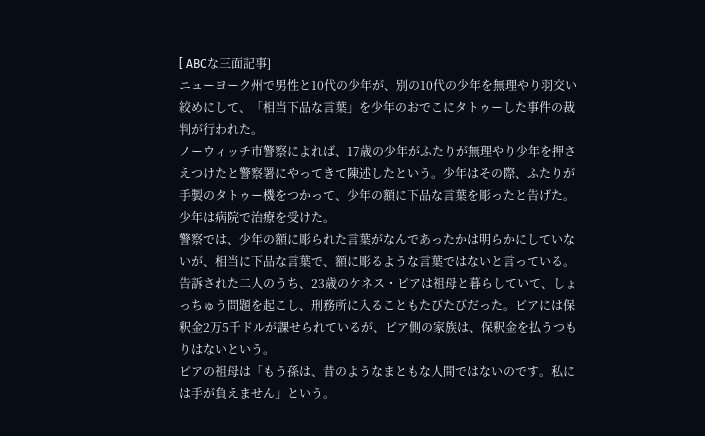[ ABCな三面記事]
ニューヨーク州で男性と10代の少年が、別の10代の少年を無理やり羽交い絞めにして、「相当下品な言葉」を少年のおでこにタトゥーした事件の裁判が行われた。
ノーウィッチ市警察によれば、17歳の少年がふたりが無理やり少年を押さえつけたと警察署にやってきて陳述したという。少年はその際、ふたりが手製のタトゥー機をつかって、少年の額に下品な言葉を彫ったと告げた。少年は病院で治療を受けた。
警察では、少年の額に彫られた言葉がなんであったかは明らかにしていないが、相当に下品な言葉で、額に彫るような言葉ではないと言っている。
告訴された二人のうち、23歳のケネス・ピアは祖母と暮らしていて、しょっちゅう問題を起こし、刑務所に入ることもたびたびだった。ピアには保釈金2万5千ドルが課せられているが、ピア側の家族は、保釈金を払うつもりはないという。
ピアの祖母は「もう孫は、昔のようなまともな人間ではないのです。私には手が負えません」という。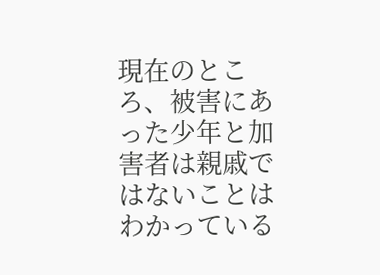現在のところ、被害にあった少年と加害者は親戚ではないことはわかっている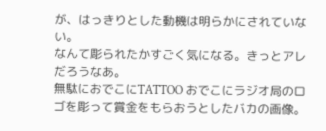が、はっきりとした動機は明らかにされていない。
なんて彫られたかすごく気になる。きっとアレだろうなあ。
無駄におでこにTATTOO おでこにラジオ局のロゴを彫って賞金をもらおうとしたバカの画像。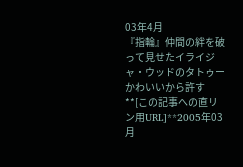03年4月
『指輪』仲間の絆を破って見せたイライジャ・ウッドのタトゥー かわいいから許す
**[この記事への直リン用URL]**2005年03月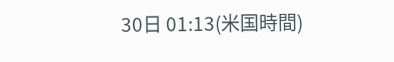30日 01:13(米国時間)